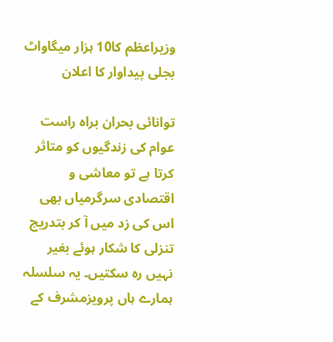وزیراعظم کا10 ہزار میگاواٹ بجلی پیداوار کا اعلان

توانائی بحران براہ راست عوام کی زندگیوں کو متاثر کرتا ہے تو معاشی و اقتصادی سرگرمیاں بھی اس کی زد میں آ کر بتدریج تنزلی کا شکار ہوئے بغیر نہیں رہ سکتیں۔ یہ سلسلہ ہمارے ہاں پرویزمشرف کے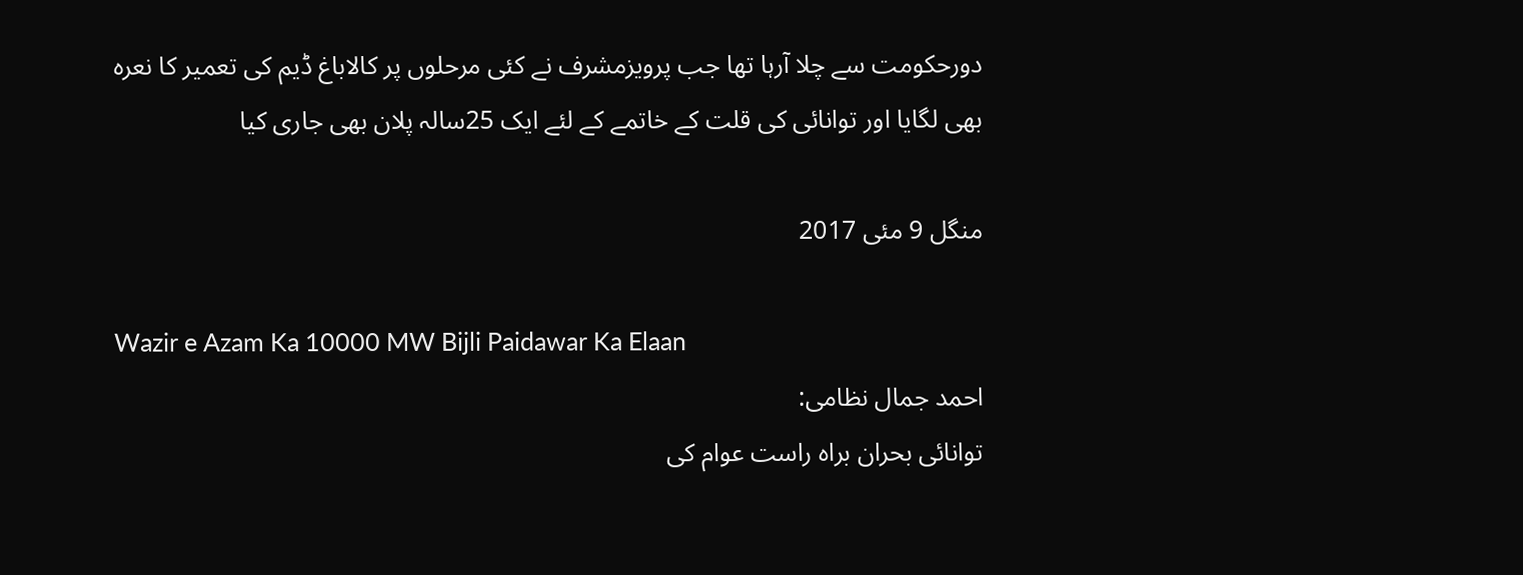دورحکومت سے چلا آرہا تھا جب پرویزمشرف نے کئی مرحلوں پر کالاباغ ڈیم کی تعمیر کا نعرہ بھی لگایا اور توانائی کی قلت کے خاتمے کے لئے ایک 25سالہ پلان بھی جاری کیا

منگل 9 مئی 2017

Wazir e Azam Ka 10000 MW Bijli Paidawar Ka Elaan
احمد جمال نظامی:
توانائی بحران براہ راست عوام کی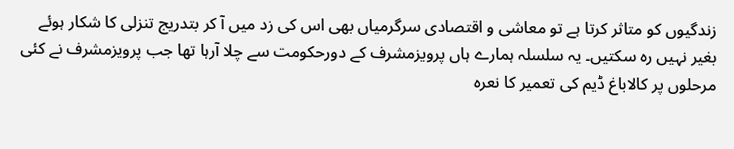زندگیوں کو متاثر کرتا ہے تو معاشی و اقتصادی سرگرمیاں بھی اس کی زد میں آ کر بتدریج تنزلی کا شکار ہوئے بغیر نہیں رہ سکتیں۔ یہ سلسلہ ہمارے ہاں پرویزمشرف کے دورحکومت سے چلا آرہا تھا جب پرویزمشرف نے کئی مرحلوں پر کالاباغ ڈیم کی تعمیر کا نعرہ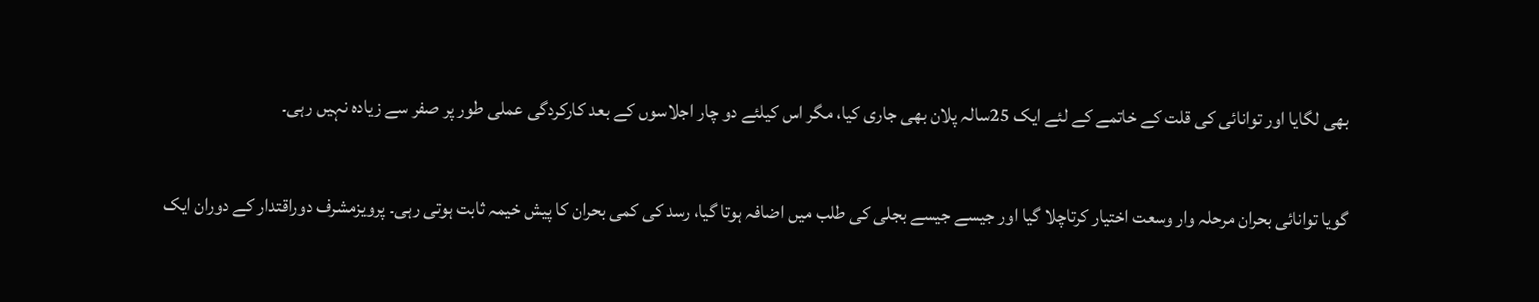بھی لگایا اور توانائی کی قلت کے خاتمے کے لئے ایک 25سالہ پلان بھی جاری کیا، مگر اس کیلئے دو چار اجلاسوں کے بعد کارکردگی عملی طور پر صفر سے زیادہ نہیں رہی۔

گویا توانائی بحران مرحلہ وار وسعت اختیار کرتاچلا گیا اور جیسے جیسے بجلی کی طلب میں اضافہ ہوتا گیا، رسد کی کمی بحران کا پیش خیمہ ثابت ہوتی رہی۔ پرویزمشرف دوراقتدار کے دوران ایک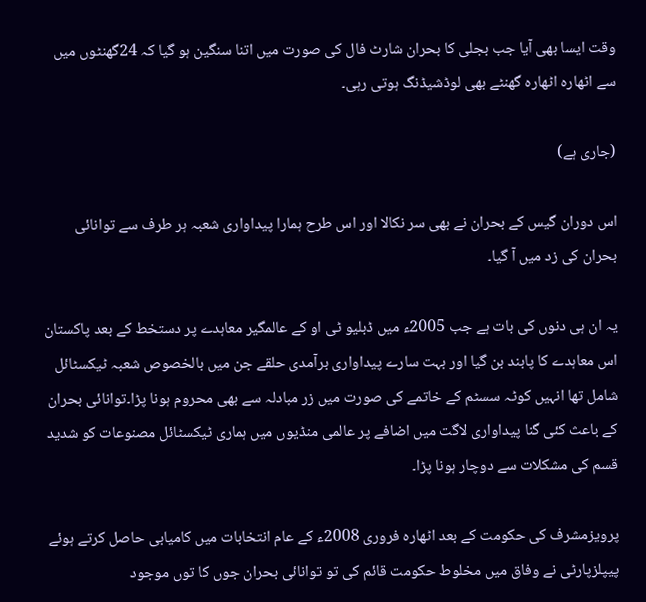وقت ایسا بھی آیا جب بجلی کا بحران شارٹ فال کی صورت میں اتنا سنگین ہو گیا کہ 24گھنٹوں میں سے اٹھارہ اٹھارہ گھنٹے بھی لوڈشیڈنگ ہوتی رہی۔

(جاری ہے)

اس دوران گیس کے بحران نے بھی سر نکالا اور اس طرح ہمارا پیداواری شعبہ ہر طرف سے توانائی بحران کی زد میں آ گیا۔

یہ ان ہی دنوں کی بات ہے جب 2005ء میں ڈبلیو ٹی او کے عالمگیر معاہدے پر دستخط کے بعد پاکستان اس معاہدے کا پابند بن گیا اور بہت سارے پیداواری برآمدی حلقے جن میں بالخصوص شعبہ ٹیکسٹائل شامل تھا انہیں کوٹہ سسٹم کے خاتمے کی صورت میں زر مبادلہ سے بھی محروم ہونا پڑا۔توانائی بحران کے باعث کئی گنا پیداواری لاگت میں اضافے پر عالمی منڈیوں میں ہماری ٹیکسٹائل مصنوعات کو شدید قسم کی مشکلات سے دوچار ہونا پڑا۔

پرویزمشرف کی حکومت کے بعد اٹھارہ فروری 2008ء کے عام انتخابات میں کامیابی حاصل کرتے ہوئے پیپلزپارٹی نے وفاق میں مخلوط حکومت قائم کی تو توانائی بحران جوں کا توں موجود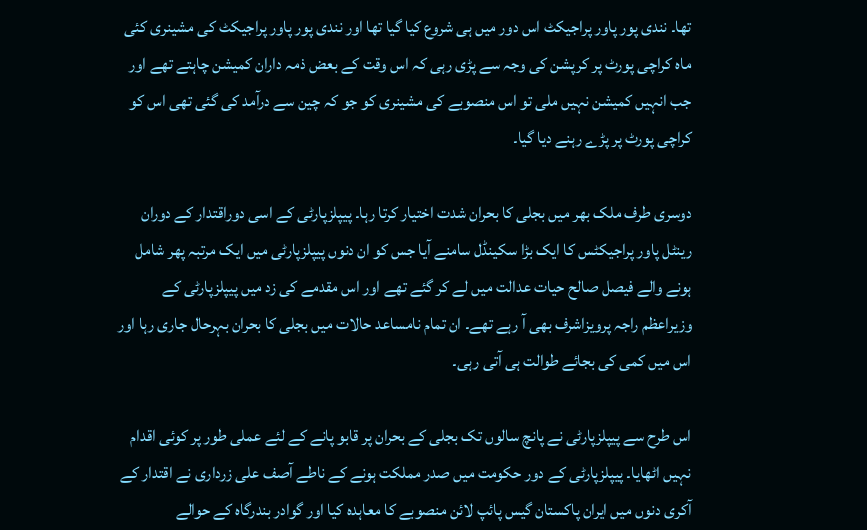تھا۔ نندی پور پاور پراجیکٹ اس دور میں ہی شروع کیا گیا تھا اور نندی پور پاور پراجیکٹ کی مشینری کئی ماہ کراچی پورٹ پر کرپشن کی وجہ سے پڑی رہی کہ اس وقت کے بعض ذمہ داران کمیشن چاہتے تھے اور جب انہیں کمیشن نہیں ملی تو اس منصوبے کی مشینری کو جو کہ چین سے درآمد کی گئی تھی اس کو کراچی پورٹ پر پڑے رہنے دیا گیا۔

دوسری طرف ملک بھر میں بجلی کا بحران شدت اختیار کرتا رہا۔ پیپلزپارٹی کے اسی دوراقتدار کے دوران رینٹل پاور پراجیکٹس کا ایک بڑا سکینڈل سامنے آیا جس کو ان دنوں پیپلزپارٹی میں ایک مرتبہ پھر شامل ہونے والے فیصل صالح حیات عدالت میں لے کر گئے تھے اور اس مقدمے کی زد میں پیپلزپارٹی کے وزیراعظم راجہ پرویزاشرف بھی آ رہے تھے۔ ان تمام نامساعد حالات میں بجلی کا بحران بہرحال جاری رہا اور اس میں کمی کی بجائے طوالت ہی آتی رہی۔

اس طرح سے پیپلزپارٹی نے پانچ سالوں تک بجلی کے بحران پر قابو پانے کے لئے عملی طور پر کوئی اقدام نہیں اٹھایا۔ پیپلزپارٹی کے دور حکومت میں صدر مملکت ہونے کے ناطے آصف علی زرداری نے اقتدار کے آکری دنوں میں ایران پاکستان گیس پائپ لائن منصوبے کا معاہدہ کیا اور گوادر بندرگاہ کے حوالے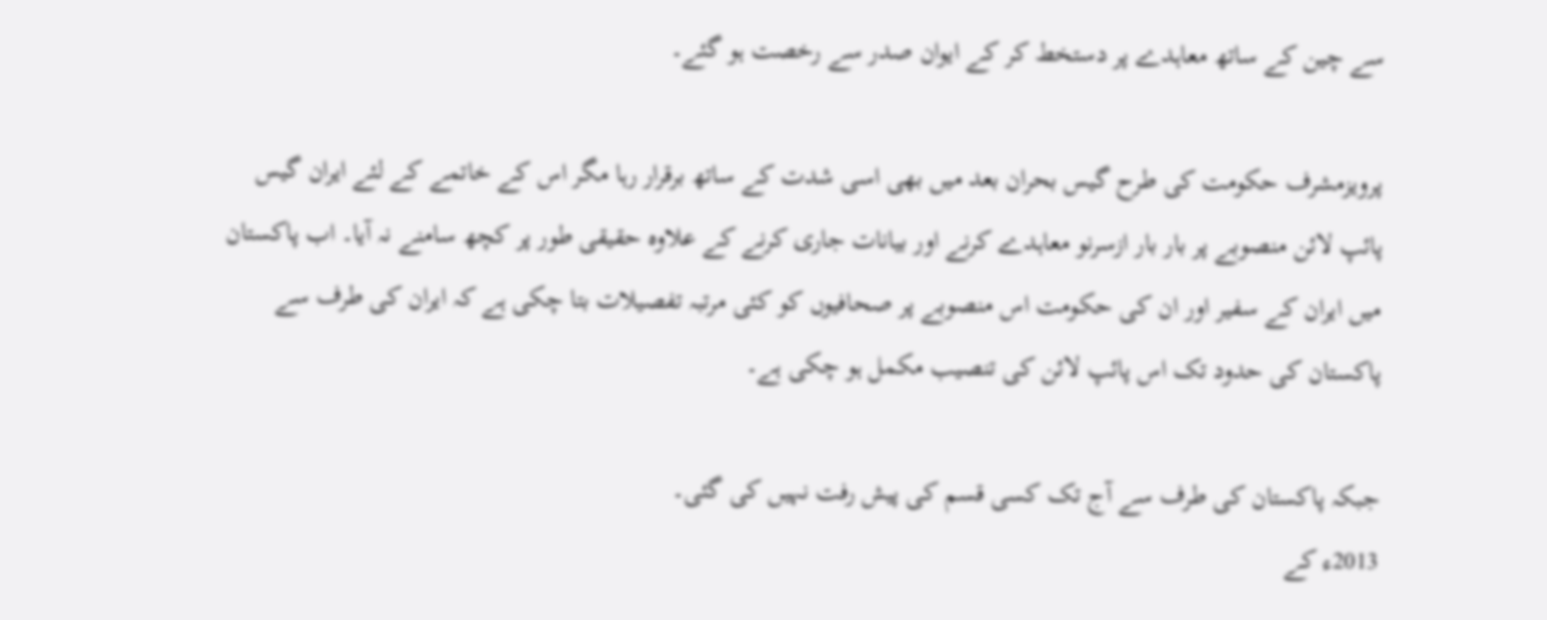سے چین کے ساتھ معاہدے پر دستخط کر کے ایوان صدر سے رخصت ہو گئے۔

پرویزمشرف حکومت کی طرح گیس بحران بعد میں بھی اسی شدت کے ساتھ برقرار رہا مگر اس کے خاتمے کے لئے ایران گیس پائپ لائن منصوبے پر بار بار ازسرنو معاہدے کرنے اور بیانات جاری کرنے کے علاوہ حقیقی طور پر کچھ سامنے نہ آیا۔ اب پاکستان میں ایران کے سفیر اور ان کی حکومت اس منصوبے پر صحافیوں کو کئی مرتبہ تفصیلات بتا چکی ہے کہ ایران کی طرف سے پاکستان کی حدود تک اس پائپ لائن کی تنصیب مکمل ہو چکی ہے۔

جبکہ پاکستان کی طرف سے آج تک کسی قسم کی پیش رفت نہیں کی گئی۔
2013ء کے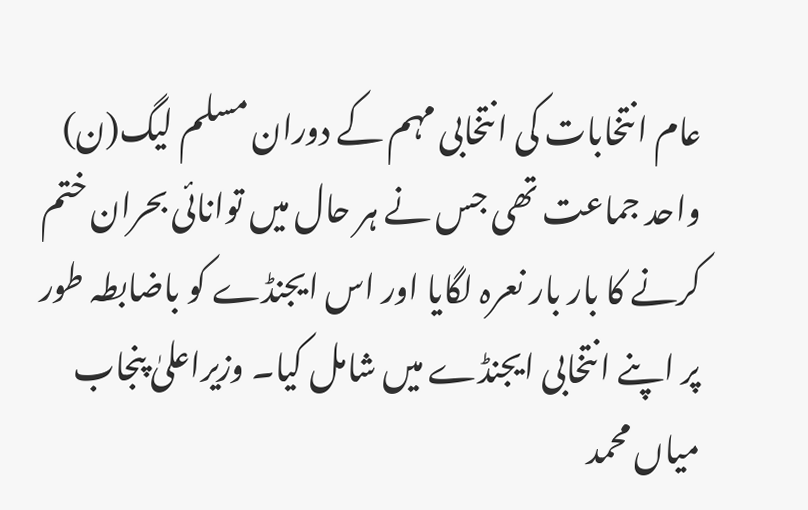عام انتخابات کی انتخابی مہم کے دوران مسلم لیگ(ن) واحد جماعت تھی جس نے ہر حال میں توانائی بحران ختم کرنے کا بار بار نعرہ لگایا اور اس ایجنڈے کو باضابطہ طور پر اپنے انتخابی ایجنڈے میں شامل کیا۔ وزیراعلیٰ پنجاب میاں محمد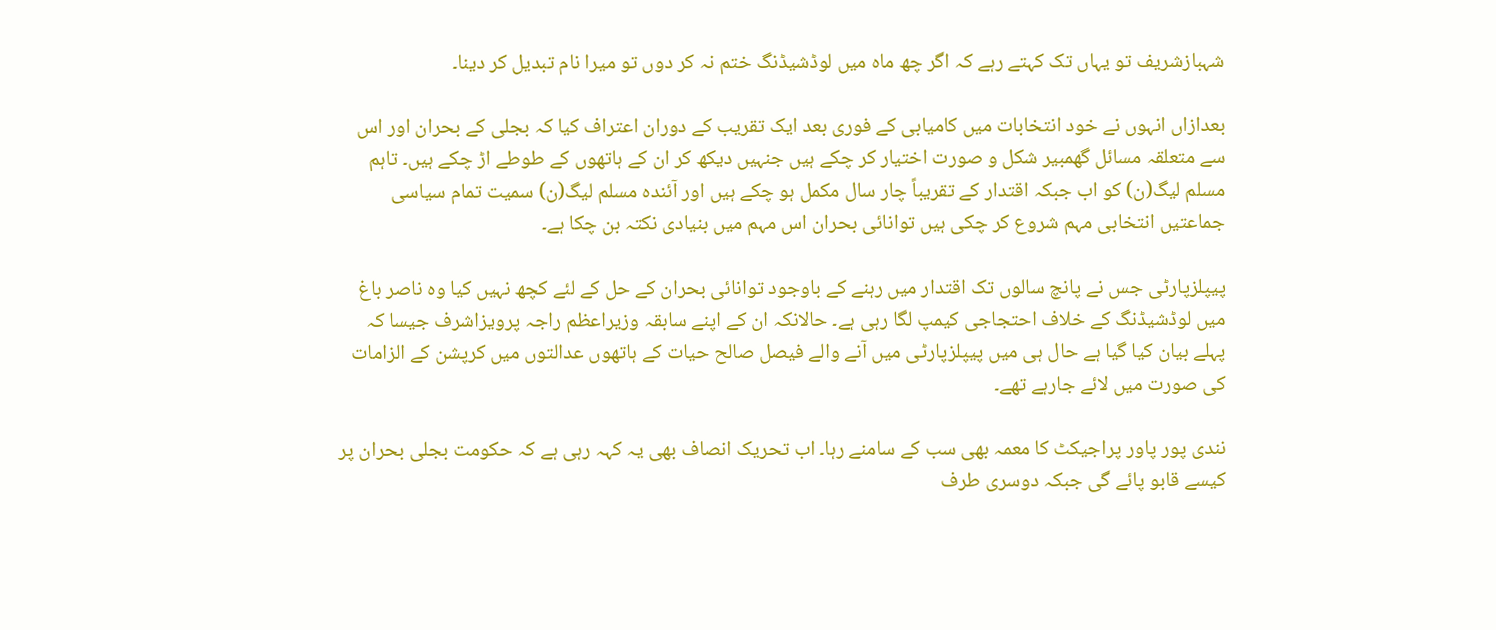شہبازشریف تو یہاں تک کہتے رہے کہ اگر چھ ماہ میں لوڈشیڈنگ ختم نہ کر دوں تو میرا نام تبدیل کر دینا۔

بعدازاں انہوں نے خود انتخابات میں کامیابی کے فوری بعد ایک تقریب کے دوران اعتراف کیا کہ بجلی کے بحران اور اس سے متعلقہ مسائل گھمبیر شکل و صورت اختیار کر چکے ہیں جنہیں دیکھ کر ان کے ہاتھوں کے طوطے اڑ چکے ہیں۔ تاہم مسلم لیگ(ن) کو اب جبکہ اقتدار کے تقریباً چار سال مکمل ہو چکے ہیں اور آئندہ مسلم لیگ(ن) سمیت تمام سیاسی جماعتیں انتخابی مہم شروع کر چکی ہیں توانائی بحران اس مہم میں بنیادی نکتہ بن چکا ہے۔

پیپلزپارٹی جس نے پانچ سالوں تک اقتدار میں رہنے کے باوجود توانائی بحران کے حل کے لئے کچھ نہیں کیا وہ ناصر باغ میں لوڈشیڈنگ کے خلاف احتجاجی کیمپ لگا رہی ہے۔ حالانکہ ان کے اپنے سابقہ وزیراعظم راجہ پرویزاشرف جیسا کہ پہلے بیان کیا گیا ہے حال ہی میں پیپلزپارٹی میں آنے والے فیصل صالح حیات کے ہاتھوں عدالتوں میں کرپشن کے الزامات کی صورت میں لائے جارہے تھے۔

نندی پور پاور پراجیکٹ کا معمہ بھی سب کے سامنے رہا۔ اب تحریک انصاف بھی یہ کہہ رہی ہے کہ حکومت بجلی بحران پر کیسے قابو پائے گی جبکہ دوسری طرف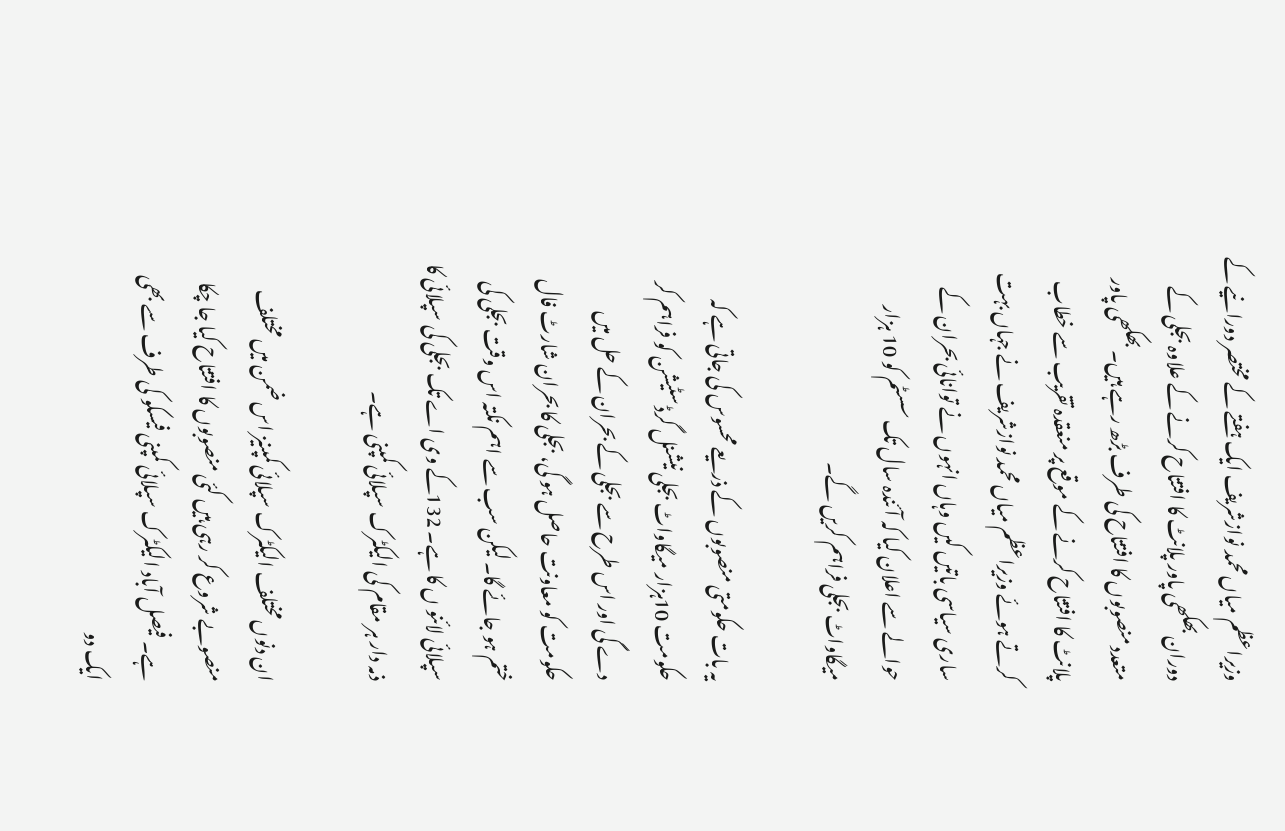وزیراعظم میاں محمد نوازشریف ایک ہفتے کے مختصر دورانیے کے دوران بھکھی پاور پلانٹ کا افتتاح کرنے کے علاوہ بجلی کے متعدد منصوبوں کا افتتاح کی طرف بڑھ رہے ہیں۔ بھکھی پاور پلانٹ کا افتتاح کرنے کے موقع پر منعقدہ تقریب سے خطاب کرتے ہوئے وزیراعظم میاں محمد نوازشریف نے جہاں بہت ساری سیاسی باتیں کیں وہاں انہوں نے توانائی بحران کے حوالے سے اعلان کیا کہ آئندہ سال تک سسٹم کو 10 ہزار میگاواٹ بجلی فراہم کریں گے۔

یہ بات حکومتی منصوبوں کے ذریعے محسوس کی جاتی ہے کہ حکومت 10ہزار میگاواٹ بجلی نیشنل گرڈ سٹیشن کو فراہم کر دے گی اور اس طرح سے بجلی کے بحران کے حل میں حکومت کو معاونت حاصل ہو گی، بجلی کا بحران شارٹ فال ختم ہو جائے گا۔ لیکن سب سے اہم نکتہ اس وقت بجلی کی سپلائی لائنو ں کا ہے۔ 132کے وی اے تک بجلی کی سپلائی کا ذمہ دار ہر مقام کی الیکٹرک سپلائی کمپنی ہے۔

ان دنوں مختلف الیکٹرک سپلائی کمپنیز اس ضمن میں مختلف منصوبے شروع کر رہی ہیں کئی منصوبوں کا افتتاح کیا جا چکا ہے۔ فیصل آباد الیکٹرک سپلائی کمپنی فیسکو کی طرف سے بھی ایک دو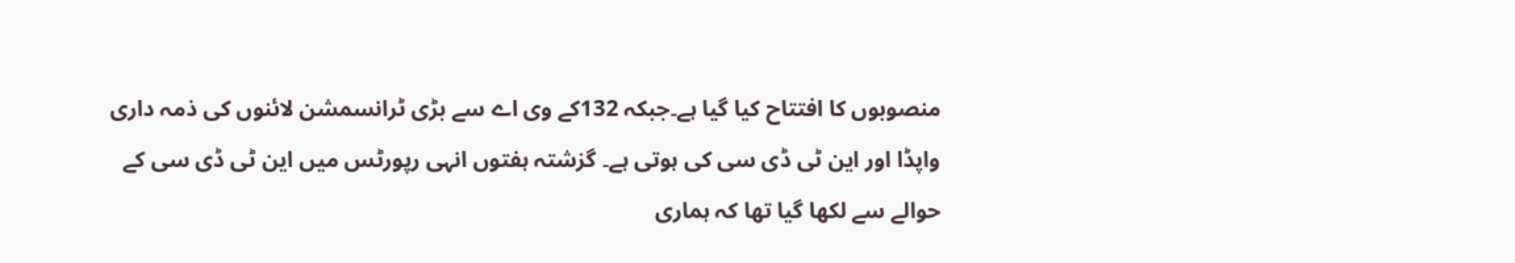منصوبوں کا افتتاح کیا گیا ہے۔جبکہ 132کے وی اے سے بڑی ٹرانسمشن لائنوں کی ذمہ داری واپڈا اور این ٹی ڈی سی کی ہوتی ہے۔ گزشتہ ہفتوں انہی رپورٹس میں این ٹی ڈی سی کے حوالے سے لکھا گیا تھا کہ ہماری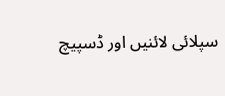سپلائی لائنیں اور ڈسپیچ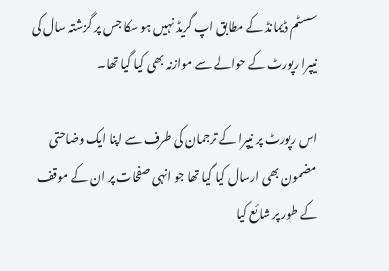سسٹم ڈیمانڈ کے مطابق اپ گریڈ نہیں ہو سکا جس پر گزشتہ سال کی نیپرا رپورٹ کے حوالے سے موازنہ بھی کیا گیا تھا۔

اس رپورٹ پر نیپرا کے ترجمان کی طرف سے اپنا ایک وضاحتی مضمون بھی ارسال کیا گیا تھا جو انہی صفحات پر ان کے موقف کے طور پر شائع کیا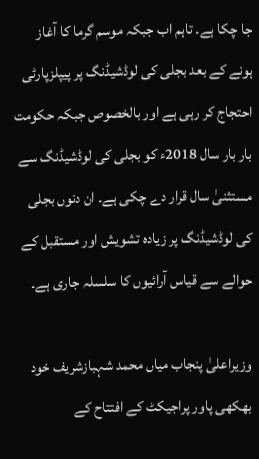جا چکا ہے۔ تاہم اب جبکہ موسم گرما کا آغاز ہونے کے بعد بجلی کی لوڈشیڈنگ پر پیپلزپارٹی احتجاج کر رہی ہے اور بالخصوص جبکہ حکومت بار بار سال 2018ء کو بجلی کی لوڈشیڈنگ سے مستثنیٰ سال قرار دے چکی ہے۔ ان دنوں بجلی کی لوڈشیڈنگ پر زیادہ تشویش اور مستقبل کے حوالے سے قیاس آرائیوں کا سلسلہ جاری ہے۔

وزیراعلیٰ پنجاب میاں محمد شہبازشریف خود بھکھی پاور پراجیکٹ کے افتتاح کے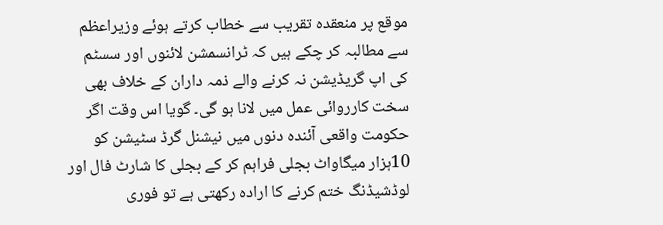موقع پر منعقدہ تقریب سے خطاب کرتے ہوئے وزیراعظم سے مطالبہ کر چکے ہیں کہ ٹرانسمشن لائنوں اور سسٹم کی اپ گریڈیشن نہ کرنے والے ذمہ داران کے خلاف بھی سخت کارروائی عمل میں لانا ہو گی۔ گویا اس وقت اگر حکومت واقعی آئندہ دنوں میں نیشنل گرڈ سٹیشن کو 10ہزار میگاواٹ بجلی فراہم کر کے بجلی کا شارٹ فال اور لوڈشیڈنگ ختم کرنے کا ارادہ رکھتی ہے تو فوری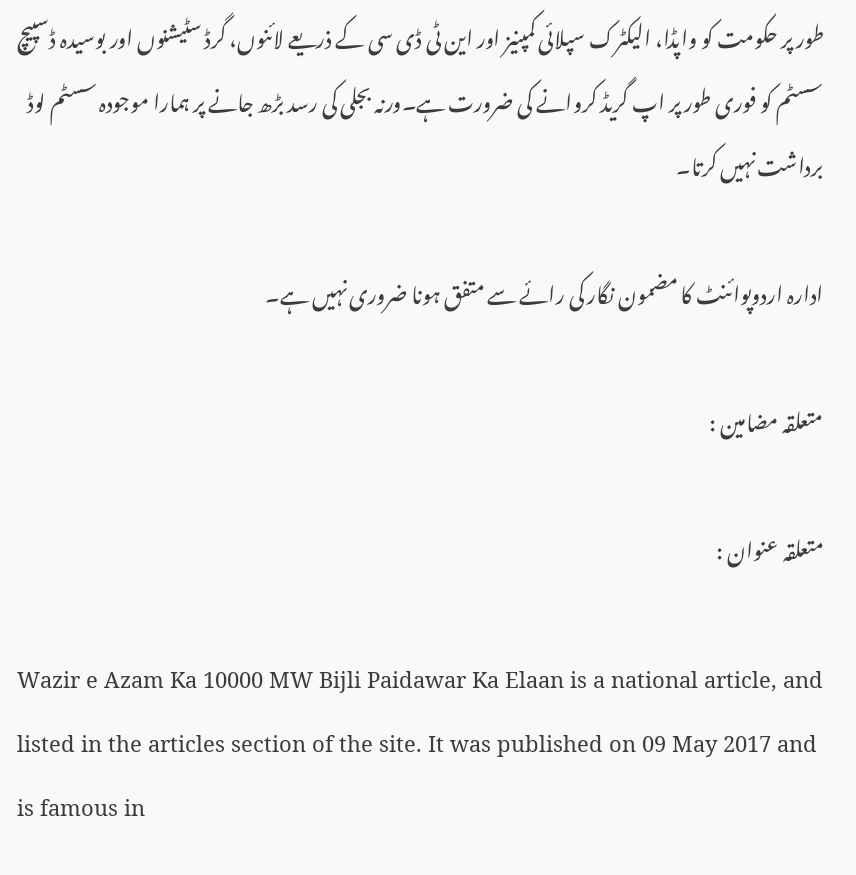طور پر حکومت کو واپڈا، الیکٹرک سپلائی کمپنیز اور این ٹی ڈی سی کے ذریعے لائنوں، گرڈ سٹیشنوں اور بوسیدہ ڈسپیچ سسٹم کو فوری طور پر اپ گریڈ کروانے کی ضرورت ہے۔ورنہ بجلی کی رسد بڑھ جانے پر ہمارا موجودہ سسٹم لوڈ برداشت نہیں کرتا۔

ادارہ اردوپوائنٹ کا مضمون نگار کی رائے سے متفق ہونا ضروری نہیں ہے۔

متعلقہ مضامین :

متعلقہ عنوان :

Wazir e Azam Ka 10000 MW Bijli Paidawar Ka Elaan is a national article, and listed in the articles section of the site. It was published on 09 May 2017 and is famous in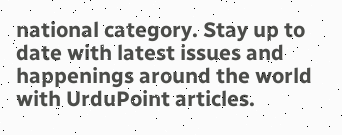national category. Stay up to date with latest issues and happenings around the world with UrduPoint articles.